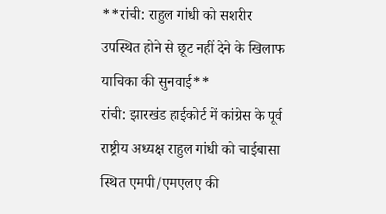**रांची: राहुल गांधी को सशरीर उपस्थित होने से छूट नहीं देने के खिलाफ याचिका की सुनवाई**
रांची: झारखंड हाईकोर्ट में कांग्रेस के पूर्व राष्ट्रीय अध्यक्ष राहुल गांधी को चाईबासा स्थित एमपी/एमएलए की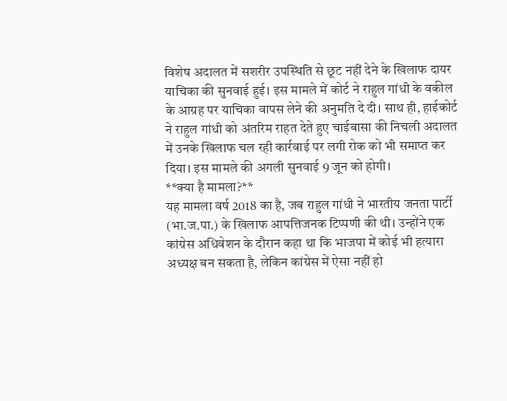विशेष अदालत में सशरीर उपस्थिति से छूट नहीं देने के खिलाफ दायर याचिका की सुनवाई हुई। इस मामले में कोर्ट ने राहुल गांधी के वकील के आग्रह पर याचिका वापस लेने की अनुमति दे दी। साथ ही, हाईकोर्ट ने राहुल गांधी को अंतरिम राहत देते हुए चाईबासा की निचली अदालत में उनके खिलाफ चल रही कार्रवाई पर लगी रोक को भी समाप्त कर दिया। इस मामले की अगली सुनवाई 9 जून को होगी।
**क्या है मामला?**
यह मामला वर्ष 2018 का है, जब राहुल गांधी ने भारतीय जनता पार्टी (भा.ज.पा.) के खिलाफ आपत्तिजनक टिप्पणी की थी। उन्होंने एक कांग्रेस अधिवेशन के दौरान कहा था कि भाजपा में कोई भी हत्यारा अध्यक्ष बन सकता है, लेकिन कांग्रेस में ऐसा नहीं हो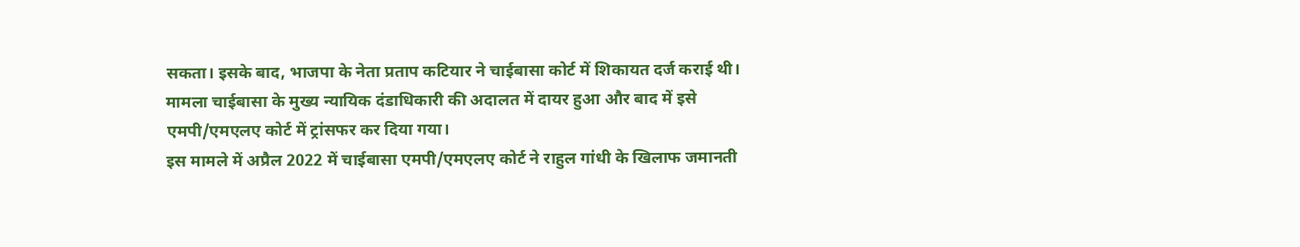सकता। इसके बाद, भाजपा के नेता प्रताप कटियार ने चाईबासा कोर्ट में शिकायत दर्ज कराई थी। मामला चाईबासा के मुख्य न्यायिक दंडाधिकारी की अदालत में दायर हुआ और बाद में इसे एमपी/एमएलए कोर्ट में ट्रांसफर कर दिया गया।
इस मामले में अप्रैल 2022 में चाईबासा एमपी/एमएलए कोर्ट ने राहुल गांधी के खिलाफ जमानती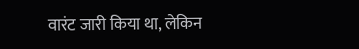वारंट जारी किया था, लेकिन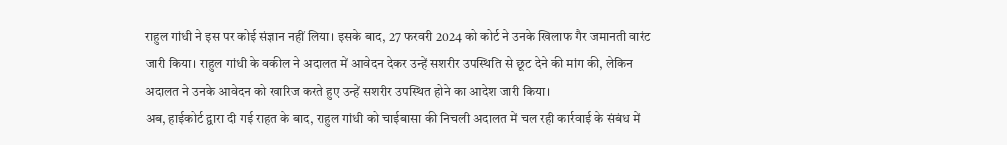राहुल गांधी ने इस पर कोई संज्ञान नहीं लिया। इसके बाद, 27 फरवरी 2024 को कोर्ट ने उनके खिलाफ गैर जमानती वारंट जारी किया। राहुल गांधी के वकील ने अदालत में आवेदन देकर उन्हें सशरीर उपस्थिति से छूट देने की मांग की, लेकिन अदालत ने उनके आवेदन को खारिज करते हुए उन्हें सशरीर उपस्थित होने का आदेश जारी किया।
अब, हाईकोर्ट द्वारा दी गई राहत के बाद, राहुल गांधी को चाईबासा की निचली अदालत में चल रही कार्रवाई के संबंध में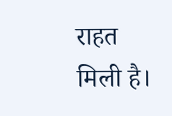राहत मिली है।